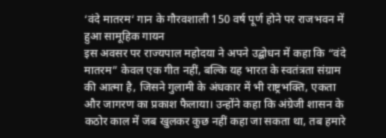‘वंदे मातरम‘ गान के गौरवशाली 150 वर्ष पूर्ण होने पर राजभवन में हुआ सामूहिक गायन
इस अवसर पर राज्यपाल महोदया ने अपने उद्बोधन में कहा कि “वंदे मातरम” केवल एक गीत नहीं, बल्कि यह भारत के स्वतंत्रता संग्राम की आत्मा है, जिसने गुलामी के अंधकार में भी राष्ट्रभक्ति, एकता और जागरण का प्रकाश फैलाया। उन्होंने कहा कि अंग्रेजी शासन के कठोर काल में जब खुलकर कुछ नहीं कहा जा सकता था, तब हमारे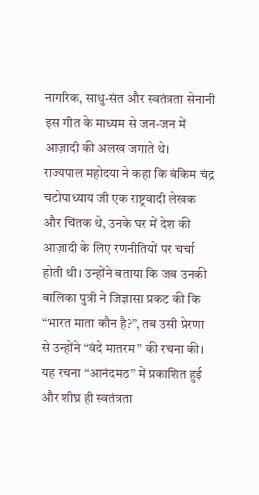नागरिक, साधु-संत और स्वतंत्रता सेनानी इस गीत के माध्यम से जन-जन में आज़ादी की अलख जगाते थे।
राज्यपाल महोदया ने कहा कि बंकिम चंद्र चटोपाध्याय जी एक राष्ट्रवादी लेखक और चिंतक थे, उनके घर में देश की आज़ादी के लिए रणनीतियों पर चर्चा होती थी। उन्होंने बताया कि जब उनकी बालिका पुत्री ने जिज्ञासा प्रकट की कि “भारत माता कौन है?”, तब उसी प्रेरणा से उन्होंने “वंदे मातरम” की रचना की। यह रचना “आनंदमठ” में प्रकाशित हुई और शीघ्र ही स्वतंत्रता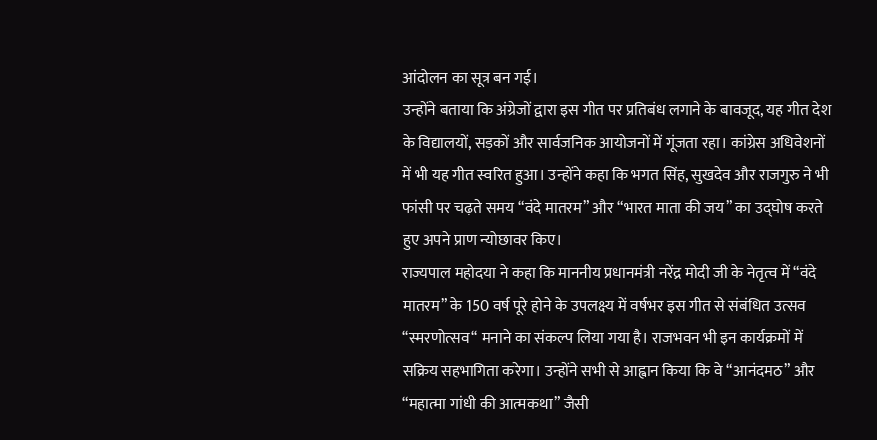आंदोलन का सूत्र बन गई।
उन्होंने बताया कि अंग्रेजों द्वारा इस गीत पर प्रतिबंध लगाने के बावजूद, यह गीत देश के विद्यालयों, सड़कों और सार्वजनिक आयोजनों में गूंजता रहा। कांग्रेस अधिवेशनों में भी यह गीत स्वरित हुआ। उन्होंने कहा कि भगत सिंह, सुखदेव और राजगुरु ने भी फांसी पर चढ़ते समय “वंदे मातरम” और “भारत माता की जय” का उद्घोष करते हुए अपने प्राण न्योछावर किए।
राज्यपाल महोदया ने कहा कि माननीय प्रधानमंत्री नरेंद्र मोदी जी के नेतृत्व में “वंदे मातरम” के 150 वर्ष पूरे होने के उपलक्ष्य में वर्षभर इस गीत से संबंधित उत्सव ‘‘स्मरणोत्सव‘‘ मनाने का संकल्प लिया गया है। राजभवन भी इन कार्यक्रमों में सक्रिय सहभागिता करेगा। उन्होंने सभी से आह्वान किया कि वे “आनंदमठ” और “महात्मा गांधी की आत्मकथा” जैसी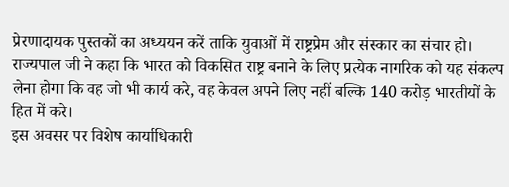प्रेरणादायक पुस्तकों का अध्ययन करें ताकि युवाओं में राष्ट्रप्रेम और संस्कार का संचार हो।
राज्यपाल जी ने कहा कि भारत को विकसित राष्ट्र बनाने के लिए प्रत्येक नागरिक को यह संकल्प लेना होगा कि वह जो भी कार्य करे, वह केवल अपने लिए नहीं बल्कि 140 करोड़ भारतीयों के हित में करे।
इस अवसर पर विशेष कार्याधिकारी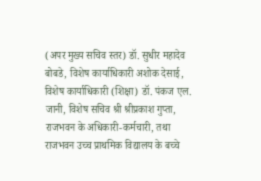(अपर मुख्य सचिव स्तर) डॉ. सुधीर महादेव बोबडे, विशेष कार्याधिकारी अशोक देसाई, विशेष कार्याधिकारी (शिक्षा) डॉ. पंकज एल. जानी, विशेष सचिव श्री श्रीप्रकाश गुप्ता, राजभवन के अधिकारी-कर्मचारी, तथा राजभवन उच्च प्राथमिक विद्यालय के बच्चे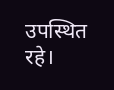उपस्थित रहे।